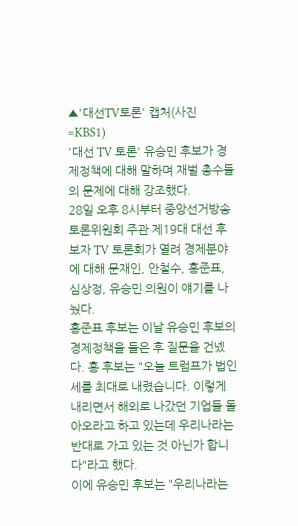▲'대선TV토론' 캡처(사진=KBS1)
'대선 TV 토론' 유승민 후보가 경제정책에 대해 말하며 재벌 총수들의 문제에 대해 강조했다.
28일 오후 8시부터 중앙선거방송토론위원회 주관 제19대 대선 후보자 TV 토론회가 열려 경제분야에 대해 문재인, 안철수, 홍준표, 심상정, 유승민 의원이 얘기를 나눴다.
홍준표 후보는 이날 유승민 후보의 경제정책을 들은 후 질문을 건넸다. 홍 후보는 "오늘 트럼프가 법인세를 최대로 내렸습니다. 이렇게 내리면서 해외로 나갔던 기업들 돌아오라고 하고 있는데 우리나라는 반대로 가고 있는 것 아닌가 합니다"라고 했다.
이에 유승민 후보는 "우리나라는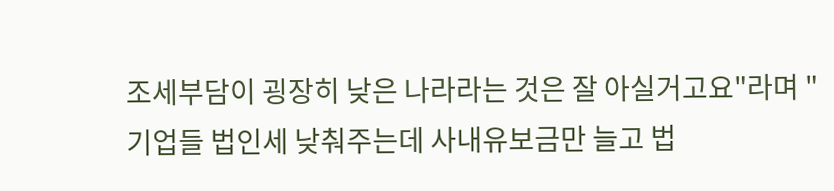조세부담이 굉장히 낮은 나라라는 것은 잘 아실거고요"라며 "기업들 법인세 낮춰주는데 사내유보금만 늘고 법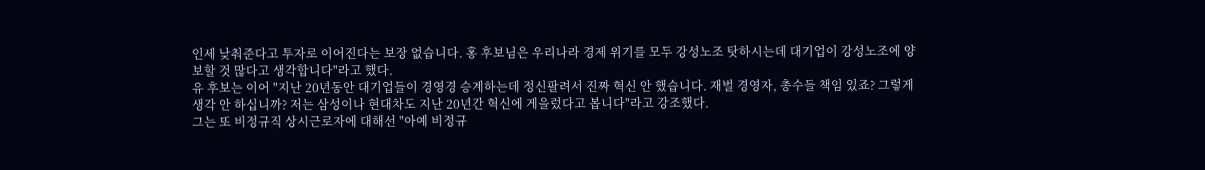인세 낮춰준다고 투자로 이어진다는 보장 없습니다. 홍 후보님은 우리나라 경제 위기를 모두 강성노조 탓하시는데 대기업이 강성노조에 양보할 것 많다고 생각합니다"라고 했다.
유 후보는 이어 "지난 20년동안 대기업들이 경영경 승계하는데 정신팔려서 진짜 혁신 안 했습니다. 재벌 경영자, 총수들 책임 있죠? 그렇게 생각 안 하십니까? 저는 삼성이나 현대차도 지난 20년간 혁신에 게을렀다고 봅니다"라고 강조했다.
그는 또 비정규직 상시근로자에 대해선 "아예 비정규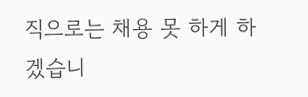직으로는 채용 못 하게 하겠습니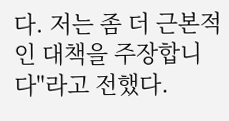다. 저는 좀 더 근본적인 대책을 주장합니다"라고 전했다.